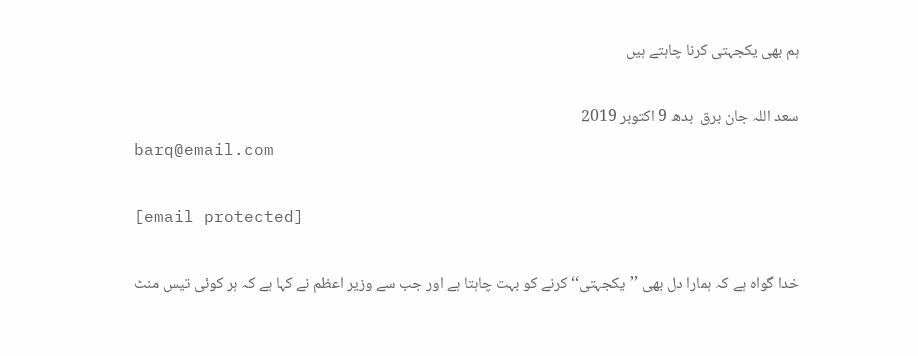ہم بھی یکجہتی کرنا چاہتے ہیں

سعد اللہ جان برق  بدھ 9 اکتوبر 2019
barq@email.com

[email protected]

خدا گواہ ہے کہ ہمارا دل بھی ’’یکجہتی‘‘ کرنے کو بہت چاہتا ہے اور جب سے وزیر اعظم نے کہا ہے کہ ہر کوئی تیس منٹ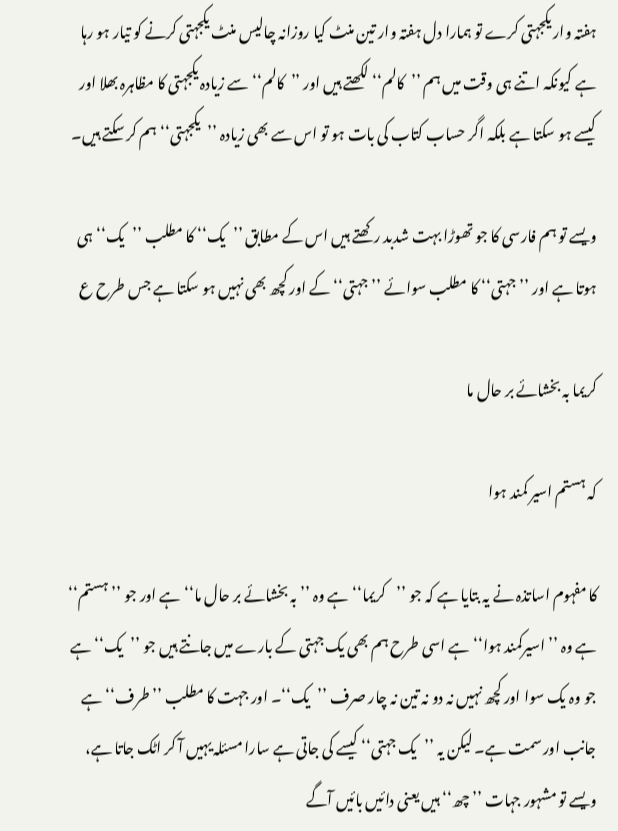ہفتہ وار یکجہتی کرے تو ہمارا دل ہفتہ وار تین منٹ کیا روزانہ چالیس منٹ یکجہتی کرنے کو تیار ہو رہا ہے کیونکہ اتنے ہی وقت میں ہم ’’کالم‘‘ لکھتے ہیں اور ’’کالم‘‘سے زیادہ یکجہتی کا مظاہرہ بھلا اور کیسے ہو سکتا ہے بلکہ اگر حساب کتاب کی بات ہو تو اس سے بھی زیادہ ’’یکجہتی‘‘ ہم کر سکتے ہیں۔

ویسے تو ہم فارسی کا جو تھوڑا بہت شدبد رکھتے ہیں اس کے مطابق ’’یک‘‘ کا مطلب ’’یک‘‘ ہی ہوتا ہے اور ’’جہتی‘‘ کا مطلب سوائے ’’جہتی‘‘ کے اور کچھ بھی نہیں ہو سکتا ہے جس طرح ع

کریما بہ بخشائے بر حال ما

کہ ہستم اسیر کمند ہوا

کا مفہوم اساتذہ نے یہ بتایا ہے کہ جو ’’کریما‘‘ ہے وہ ’’بہ بخشائے بر حال ما‘‘ ہے اور جو ’’ہستم‘‘ ہے وہ ’’اسیرکمند ہوا‘‘ ہے اسی طرح ہم بھی یک جہتی کے بارے میں جانتے ہیں جو ’’یک‘‘ ہے جو وہ یک سوا اور کچھ نہیں نہ دو نہ تین نہ چار صرف ’’یک‘‘۔ اور جہت کا مطلب ’’طرف‘‘ ہے جانب اور سمت ہے۔ لیکن یہ ’’یک جہتی‘‘ کیسے کی جاتی ہے سارا مسئلہ یہیں آ کر اٹک جاتا ہے، ویسے تو مشہور جہات ’’چھ‘‘ ہیں یعنی دائیں بائیں آگے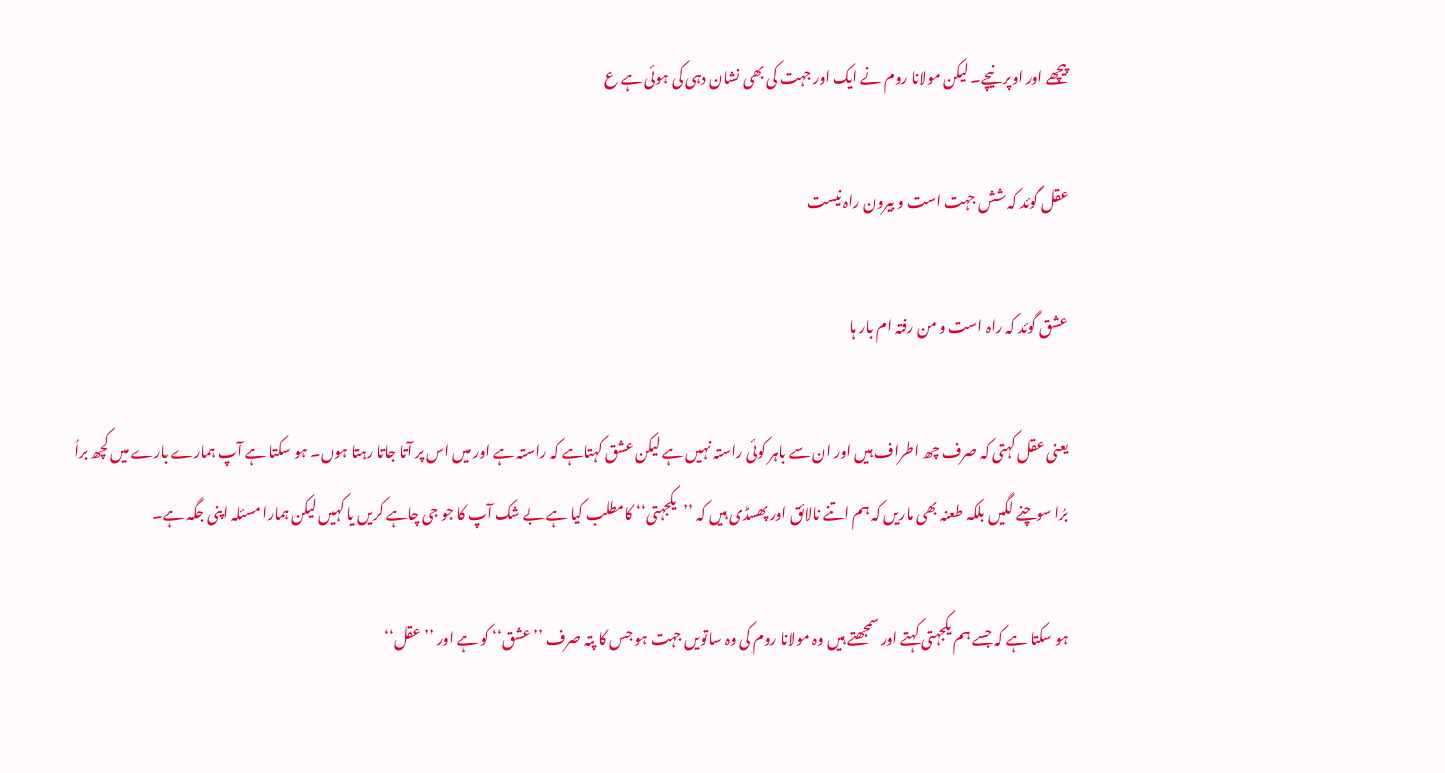پیچھے اور اوپر نیچے۔ لیکن مولانا روم نے ایک اور جہت کی بھی نشان دہی کی ہوئی ہے ع

عقل گوئد کہ شش جہت است و بیرون راہ نیست

عشق گوئد کہ راہ است و من رفتہ ام بار ہا

یعنی عقل کہتی کہ صرف چھ اطراف ہیں اور ان سے باہر کوئی راستہ نہیں ہے لیکن عشق کہتاہے کہ راستہ ہے اور میں اس پر آتا جاتا رہتا ہوں۔ ہو سکتا ہے آپ ہمارے بارے میں کچھ براُ برُا سوچنے لگیں بلکہ طعنہ بھی ماریں کہ ہم اتنے نالائق اور پھسڈی ہیں کہ ’’یکجہتی‘‘ کامطلب کیا ہے بے شک آپ کا جو جی چاہے کریں یا کہیں لیکن ہمارا مسئلہ اپنی جگہ ہے۔

ہو سکتا ہے کہ جسے ہم یکجہتی کہتے اور سمجھتے ہیں وہ مولانا روم کی وہ ساتویں جہت ہو جس کا پتہ صرف ’’عشق‘‘ کو ہے اور ’’عقل‘‘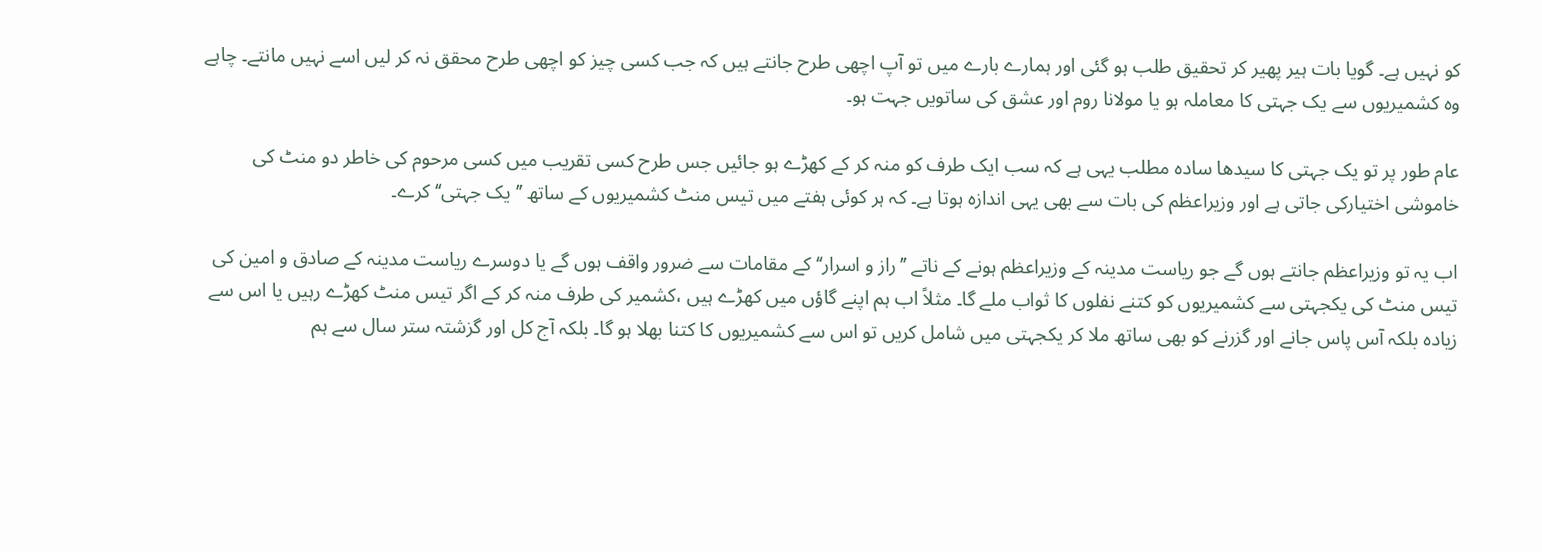کو نہیں ہے۔ گویا بات ہیر پھیر کر تحقیق طلب ہو گئی اور ہمارے بارے میں تو آپ اچھی طرح جانتے ہیں کہ جب کسی چیز کو اچھی طرح محقق نہ کر لیں اسے نہیں مانتے۔ چاہے وہ کشمیریوں سے یک جہتی کا معاملہ ہو یا مولانا روم اور عشق کی ساتویں جہت ہو۔

عام طور پر تو یک جہتی کا سیدھا سادہ مطلب یہی ہے کہ سب ایک طرف کو منہ کر کے کھڑے ہو جائیں جس طرح کسی تقریب میں کسی مرحوم کی خاطر دو منٹ کی خاموشی اختیارکی جاتی ہے اور وزیراعظم کی بات سے بھی یہی اندازہ ہوتا ہے۔ کہ ہر کوئی ہفتے میں تیس منٹ کشمیریوں کے ساتھ ’’یک جہتی‘‘ کرے۔

اب یہ تو وزیراعظم جانتے ہوں گے جو ریاست مدینہ کے وزیراعظم ہونے کے ناتے ’’راز و اسرار‘‘ کے مقامات سے ضرور واقف ہوں گے یا دوسرے ریاست مدینہ کے صادق و امین کی تیس منٹ کی یکجہتی سے کشمیریوں کو کتنے نفلوں کا ثواب ملے گا۔ مثلاً اب ہم اپنے گاؤں میں کھڑے ہیں ،کشمیر کی طرف منہ کر کے اگر تیس منٹ کھڑے رہیں یا اس سے زیادہ بلکہ آس پاس جانے اور گزرنے کو بھی ساتھ ملا کر یکجہتی میں شامل کریں تو اس سے کشمیریوں کا کتنا بھلا ہو گا۔ بلکہ آج کل اور گزشتہ ستر سال سے ہم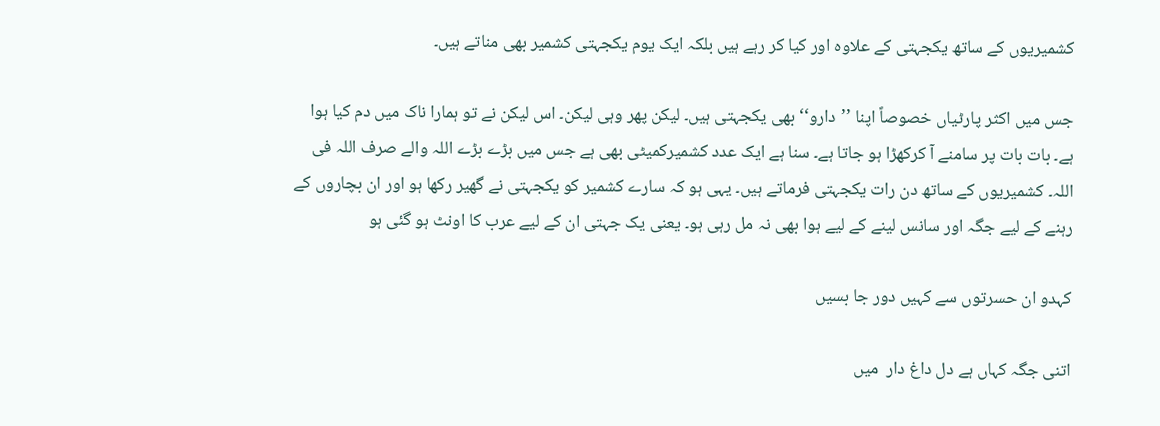کشمیریوں کے ساتھ یکجہتی کے علاوہ اور کیا کر رہے ہیں بلکہ ایک یوم یکجہتی کشمیر بھی مناتے ہیں۔

جس میں اکثر پارٹیاں خصوصاً اپنا ’’دارو‘‘ بھی یکجہتی ہیں۔ لیکن پھر وہی لیکن۔ اس لیکن نے تو ہمارا ناک میں دم کیا ہوا ہے۔ بات بات پر سامنے آ کرکھڑا ہو جاتا ہے۔ سنا ہے ایک عدد کشمیرکمیٹی بھی ہے جس میں بڑے بڑے اللہ والے صرف اللہ فی اللہ۔ کشمیریوں کے ساتھ دن رات یکجہتی فرماتے ہیں۔ یہی ہو کہ سارے کشمیر کو یکجہتی نے گھیر رکھا ہو اور ان بچاروں کے رہنے کے لیے جگہ اور سانس لینے کے لیے ہوا بھی نہ مل رہی ہو۔ یعنی یک جہتی ان کے لیے عرب کا اونٹ ہو گئی ہو

کہدو ان حسرتوں سے کہیں دور جا بسیں

اتنی جگہ کہاں ہے دل داغ دار  میں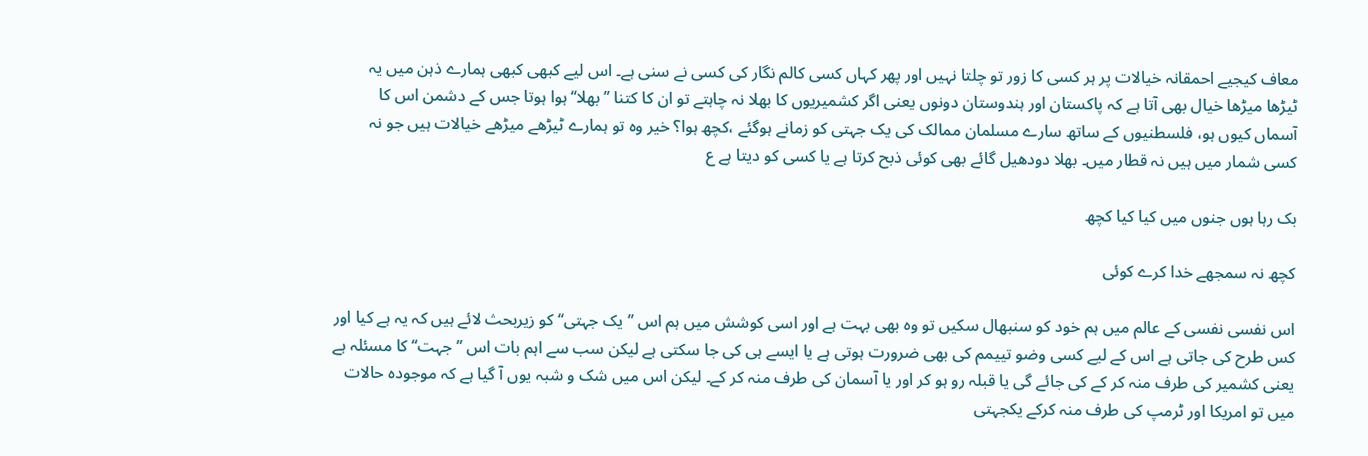معاف کیجیے احمقانہ خیالات پر ہر کسی کا زور تو چلتا نہیں اور پھر کہاں کسی کالم نگار کی کسی نے سنی ہے۔ اس لیے کبھی کبھی ہمارے ذہن میں یہ ٹیڑھا میڑھا خیال بھی آتا ہے کہ پاکستان اور ہندوستان دونوں یعنی اگر کشمیریوں کا بھلا نہ چاہتے تو ان کا کتنا ’’بھلا‘‘ ہوا ہوتا جس کے دشمن اس کا آسماں کیوں ہو، فلسطنیوں کے ساتھ سارے مسلمان ممالک کی یک جہتی کو زمانے ہوگئے ،کچھ ہوا؟ خیر وہ تو ہمارے ٹیڑھے میڑھے خیالات ہیں جو نہ کسی شمار میں ہیں نہ قطار میں۔ بھلا دودھیل گائے بھی کوئی ذبح کرتا ہے یا کسی کو دیتا ہے ع

بک رہا ہوں جنوں میں کیا کیا کچھ

کچھ نہ سمجھے خدا کرے کوئی

اس نفسی نفسی کے عالم میں ہم خود کو سنبھال سکیں تو وہ بھی بہت ہے اور اسی کوشش میں ہم اس ’’یک جہتی‘‘ کو زیربحث لائے ہیں کہ یہ ہے کیا اور کس طرح کی جاتی ہے اس کے لیے کسی وضو تییمم کی بھی ضرورت ہوتی ہے یا ایسے ہی کی جا سکتی ہے لیکن سب سے اہم بات اس ’’جہت‘‘ کا مسئلہ ہے یعنی کشمیر کی طرف منہ کر کے کی جائے گی یا قبلہ رو ہو کر اور یا آسمان کی طرف منہ کر کے۔ لیکن اس میں شک و شبہ یوں آ گیا ہے کہ موجودہ حالات میں تو امریکا اور ٹرمپ کی طرف منہ کرکے یکجہتی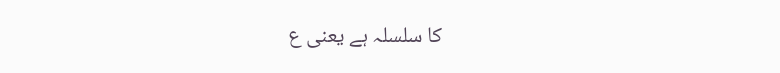کا سلسلہ ہے یعنی ع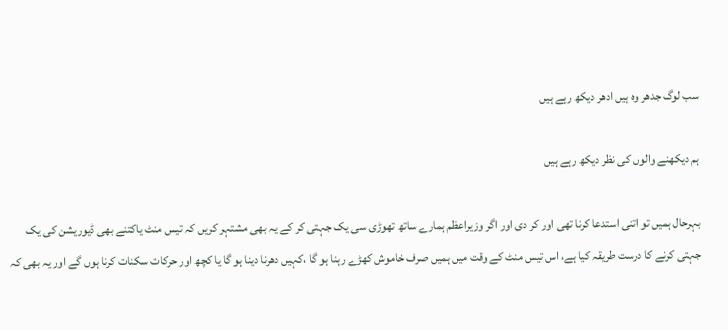سب لوگ جدھر وہ ہیں ادھر دیکھ رہے ہیں

ہم دیکھنے والوں کی نظر دیکھ رہے ہیں

بہرحال ہمیں تو اتنی استدعا کرنا تھی اور کر دی اور اگر وزیراعظم ہمارے ساتھ تھوڑی سی یک جہتی کر کے یہ بھی مشتہر کریں کہ تیس منٹ یاکتنے بھی ڈیوریشن کی یک جہتی کرنے کا درست طریقہ کیا ہے، اس تیس منٹ کے وقت میں ہمیں صرف خاموش کھڑے رہنا ہو گا ،کہیں دھرنا دینا ہو گا یا کچھ اور حرکات سکنات کرنا ہوں گے اور یہ بھی کہ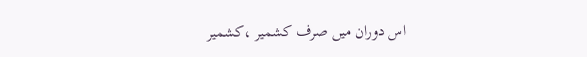اس دوران میں صرف کشمیر ،کشمیر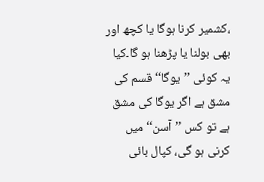،کشمیر کرنا ہوگا یا کچھ اور بھی بولنا یا پڑھنا ہو گا۔کیا یہ کوئی ’’یوگا‘‘ قسم کی مشق ہے اگر یوگا کی مشق ہے تو کس ’’آسن‘‘ میں کرنی ہو گی، کپال بائی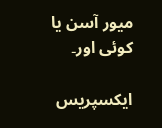میور آسن یا کوئی اور۔

ایکسپریس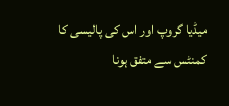میڈیا گروپ اور اس کی پالیسی کا کمنٹس سے متفق ہونا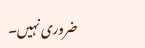ضروری نہیں۔